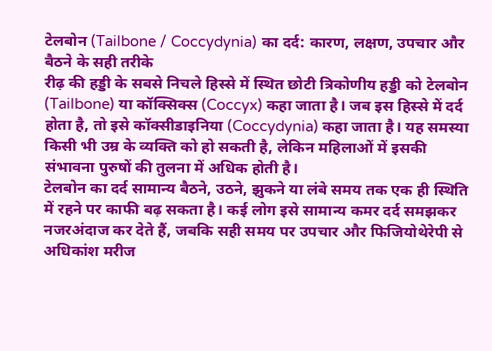टेलबोन (Tailbone / Coccydynia) का दर्द: कारण, लक्षण, उपचार और बैठने के सही तरीके
रीढ़ की हड्डी के सबसे निचले हिस्से में स्थित छोटी त्रिकोणीय हड्डी को टेलबोन (Tailbone) या कॉक्सिक्स (Coccyx) कहा जाता है। जब इस हिस्से में दर्द होता है, तो इसे कॉक्सीडाइनिया (Coccydynia) कहा जाता है। यह समस्या किसी भी उम्र के व्यक्ति को हो सकती है, लेकिन महिलाओं में इसकी संभावना पुरुषों की तुलना में अधिक होती है।
टेलबोन का दर्द सामान्य बैठने, उठने, झुकने या लंबे समय तक एक ही स्थिति में रहने पर काफी बढ़ सकता है। कई लोग इसे सामान्य कमर दर्द समझकर नजरअंदाज कर देते हैं, जबकि सही समय पर उपचार और फिजियोथेरेपी से अधिकांश मरीज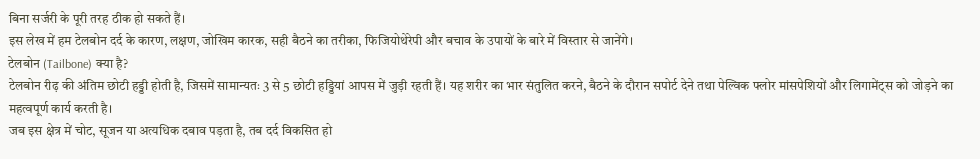बिना सर्जरी के पूरी तरह ठीक हो सकते हैं।
इस लेख में हम टेलबोन दर्द के कारण, लक्षण, जोखिम कारक, सही बैठने का तरीका, फिजियोथेरेपी और बचाव के उपायों के बारे में विस्तार से जानेंगे।
टेलबोन (Tailbone) क्या है?
टेलबोन रीढ़ की अंतिम छोटी हड्डी होती है, जिसमें सामान्यतः 3 से 5 छोटी हड्डियां आपस में जुड़ी रहती हैं। यह शरीर का भार संतुलित करने, बैठने के दौरान सपोर्ट देने तथा पेल्विक फ्लोर मांसपेशियों और लिगामेंट्स को जोड़ने का महत्वपूर्ण कार्य करती है।
जब इस क्षेत्र में चोट, सूजन या अत्यधिक दबाव पड़ता है, तब दर्द विकसित हो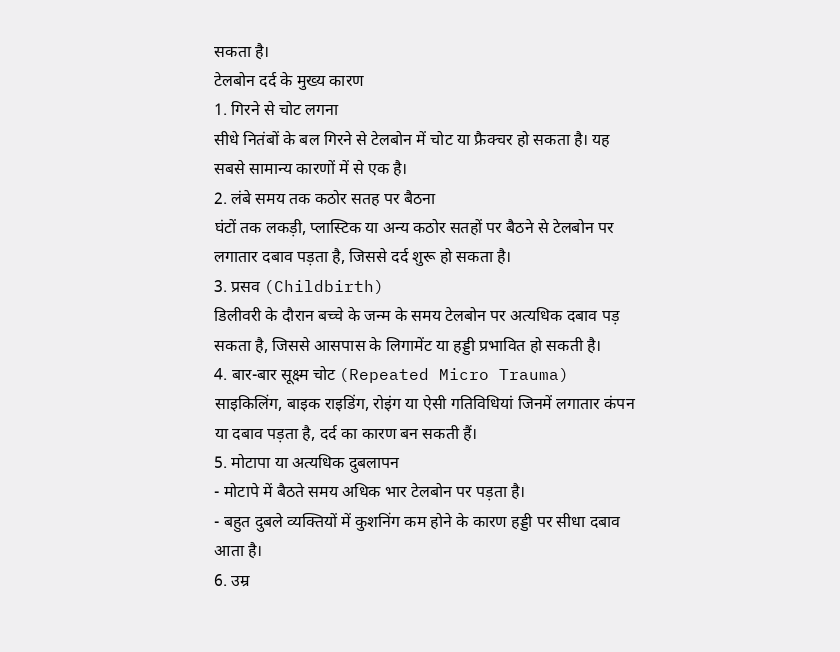सकता है।
टेलबोन दर्द के मुख्य कारण
1. गिरने से चोट लगना
सीधे नितंबों के बल गिरने से टेलबोन में चोट या फ्रैक्चर हो सकता है। यह सबसे सामान्य कारणों में से एक है।
2. लंबे समय तक कठोर सतह पर बैठना
घंटों तक लकड़ी, प्लास्टिक या अन्य कठोर सतहों पर बैठने से टेलबोन पर लगातार दबाव पड़ता है, जिससे दर्द शुरू हो सकता है।
3. प्रसव (Childbirth)
डिलीवरी के दौरान बच्चे के जन्म के समय टेलबोन पर अत्यधिक दबाव पड़ सकता है, जिससे आसपास के लिगामेंट या हड्डी प्रभावित हो सकती है।
4. बार-बार सूक्ष्म चोट (Repeated Micro Trauma)
साइकिलिंग, बाइक राइडिंग, रोइंग या ऐसी गतिविधियां जिनमें लगातार कंपन या दबाव पड़ता है, दर्द का कारण बन सकती हैं।
5. मोटापा या अत्यधिक दुबलापन
- मोटापे में बैठते समय अधिक भार टेलबोन पर पड़ता है।
- बहुत दुबले व्यक्तियों में कुशनिंग कम होने के कारण हड्डी पर सीधा दबाव आता है।
6. उम्र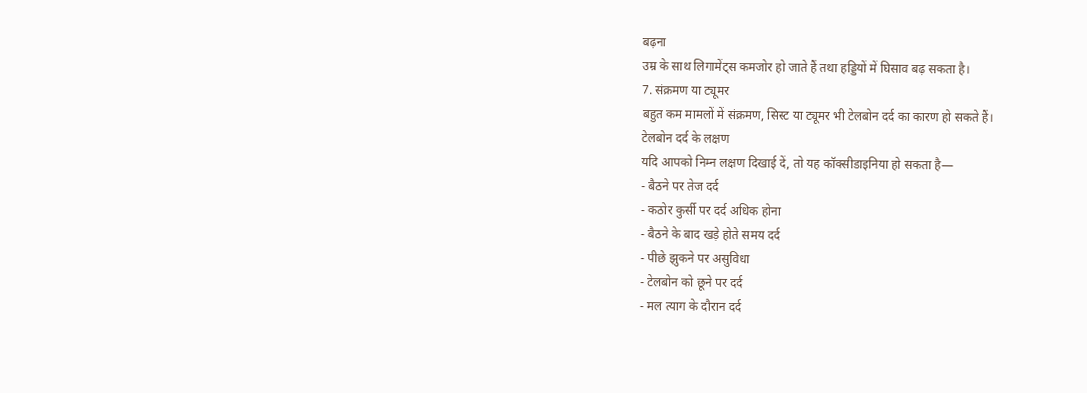बढ़ना
उम्र के साथ लिगामेंट्स कमजोर हो जाते हैं तथा हड्डियों में घिसाव बढ़ सकता है।
7. संक्रमण या ट्यूमर
बहुत कम मामलों में संक्रमण, सिस्ट या ट्यूमर भी टेलबोन दर्द का कारण हो सकते हैं।
टेलबोन दर्द के लक्षण
यदि आपको निम्न लक्षण दिखाई दें, तो यह कॉक्सीडाइनिया हो सकता है—
- बैठने पर तेज दर्द
- कठोर कुर्सी पर दर्द अधिक होना
- बैठने के बाद खड़े होते समय दर्द
- पीछे झुकने पर असुविधा
- टेलबोन को छूने पर दर्द
- मल त्याग के दौरान दर्द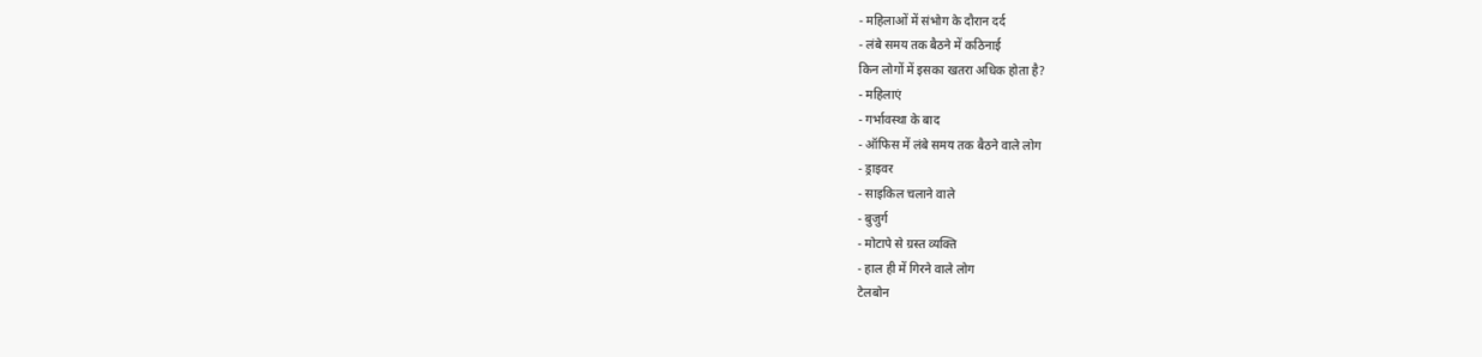- महिलाओं में संभोग के दौरान दर्द
- लंबे समय तक बैठने में कठिनाई
किन लोगों में इसका खतरा अधिक होता है?
- महिलाएं
- गर्भावस्था के बाद
- ऑफिस में लंबे समय तक बैठने वाले लोग
- ड्राइवर
- साइकिल चलाने वाले
- बुजुर्ग
- मोटापे से ग्रस्त व्यक्ति
- हाल ही में गिरने वाले लोग
टेलबोन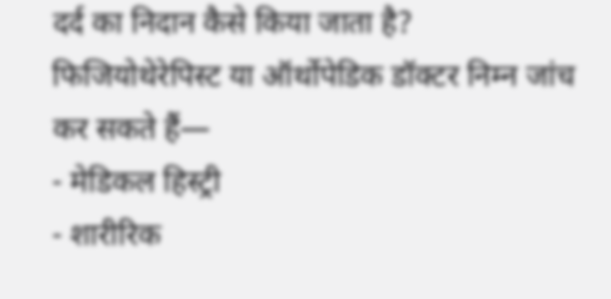दर्द का निदान कैसे किया जाता है?
फिजियोथेरेपिस्ट या ऑर्थोपेडिक डॉक्टर निम्न जांच कर सकते हैं—
- मेडिकल हिस्ट्री
- शारीरिक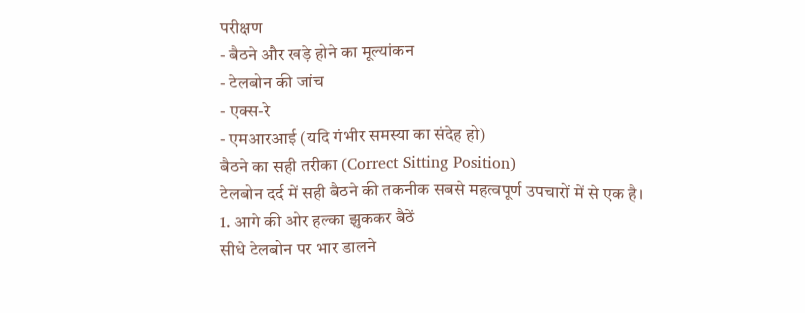परीक्षण
- बैठने और खड़े होने का मूल्यांकन
- टेलबोन की जांच
- एक्स-रे
- एमआरआई (यदि गंभीर समस्या का संदेह हो)
बैठने का सही तरीका (Correct Sitting Position)
टेलबोन दर्द में सही बैठने की तकनीक सबसे महत्वपूर्ण उपचारों में से एक है।
1. आगे की ओर हल्का झुककर बैठें
सीधे टेलबोन पर भार डालने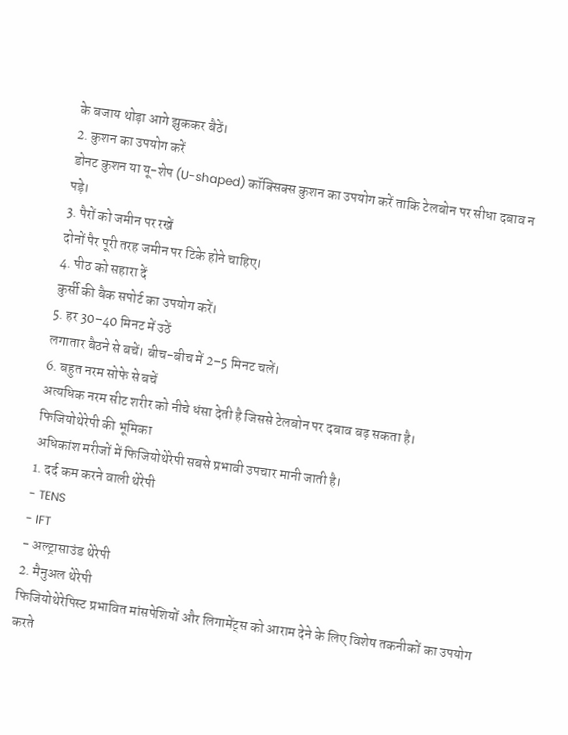के बजाय थोड़ा आगे झुककर बैठें।
2. कुशन का उपयोग करें
डोनट कुशन या यू-शेप (U-shaped) कॉक्सिक्स कुशन का उपयोग करें ताकि टेलबोन पर सीधा दबाव न पड़े।
3. पैरों को जमीन पर रखें
दोनों पैर पूरी तरह जमीन पर टिके होने चाहिए।
4. पीठ को सहारा दें
कुर्सी की बैक सपोर्ट का उपयोग करें।
5. हर 30–40 मिनट में उठें
लगातार बैठने से बचें। बीच-बीच में 2–5 मिनट चलें।
6. बहुत नरम सोफे से बचें
अत्यधिक नरम सीट शरीर को नीचे धंसा देती है जिससे टेलबोन पर दबाव बढ़ सकता है।
फिजियोथेरेपी की भूमिका
अधिकांश मरीजों में फिजियोथेरेपी सबसे प्रभावी उपचार मानी जाती है।
1. दर्द कम करने वाली थेरेपी
- TENS
- IFT
- अल्ट्रासाउंड थेरेपी
2. मैनुअल थेरेपी
फिजियोथेरेपिस्ट प्रभावित मांसपेशियों और लिगामेंट्स को आराम देने के लिए विशेष तकनीकों का उपयोग करते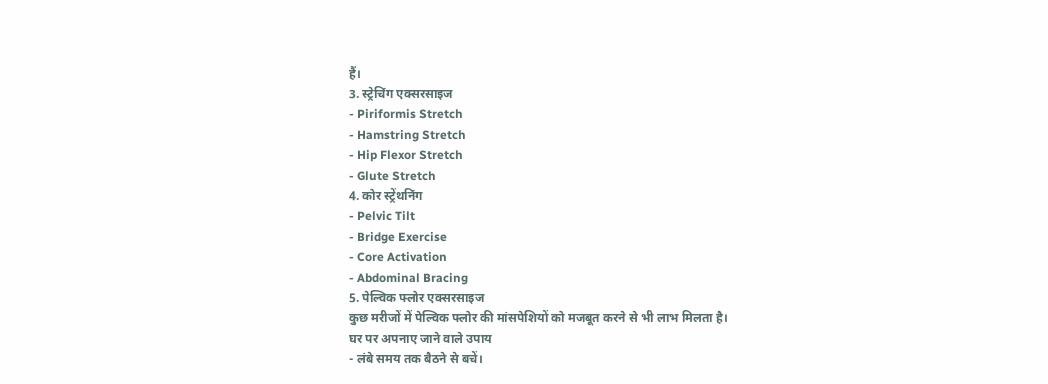हैं।
3. स्ट्रेचिंग एक्सरसाइज
- Piriformis Stretch
- Hamstring Stretch
- Hip Flexor Stretch
- Glute Stretch
4. कोर स्ट्रेंथनिंग
- Pelvic Tilt
- Bridge Exercise
- Core Activation
- Abdominal Bracing
5. पेल्विक फ्लोर एक्सरसाइज
कुछ मरीजों में पेल्विक फ्लोर की मांसपेशियों को मजबूत करने से भी लाभ मिलता है।
घर पर अपनाए जाने वाले उपाय
- लंबे समय तक बैठने से बचें।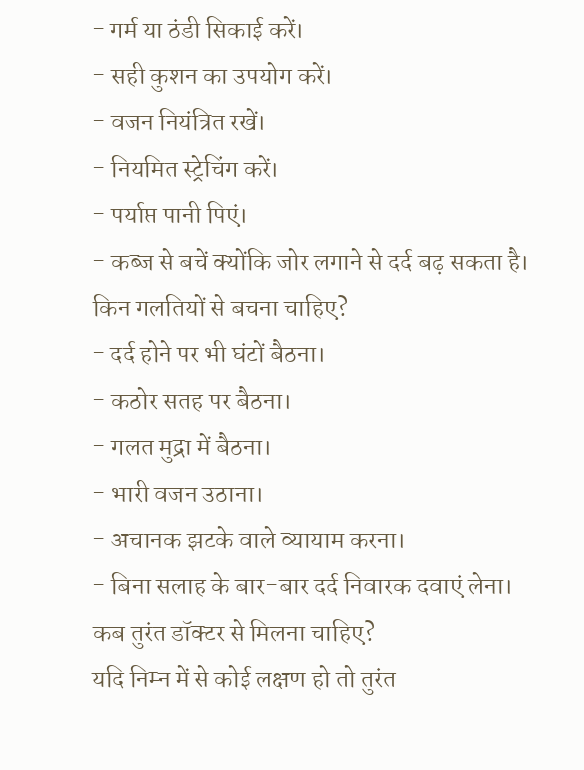- गर्म या ठंडी सिकाई करें।
- सही कुशन का उपयोग करें।
- वजन नियंत्रित रखें।
- नियमित स्ट्रेचिंग करें।
- पर्याप्त पानी पिएं।
- कब्ज से बचें क्योंकि जोर लगाने से दर्द बढ़ सकता है।
किन गलतियों से बचना चाहिए?
- दर्द होने पर भी घंटों बैठना।
- कठोर सतह पर बैठना।
- गलत मुद्रा में बैठना।
- भारी वजन उठाना।
- अचानक झटके वाले व्यायाम करना।
- बिना सलाह के बार-बार दर्द निवारक दवाएं लेना।
कब तुरंत डॉक्टर से मिलना चाहिए?
यदि निम्न में से कोई लक्षण हो तो तुरंत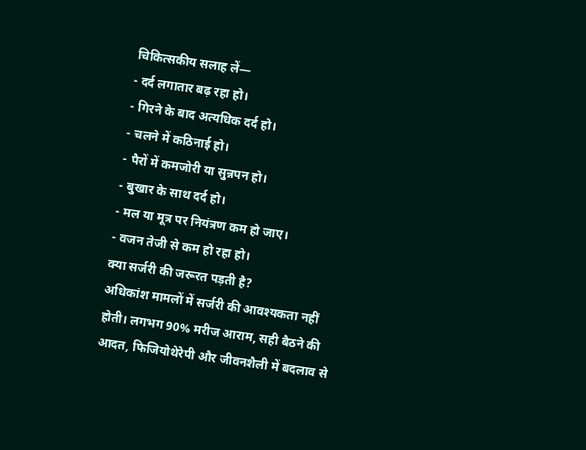चिकित्सकीय सलाह लें—
- दर्द लगातार बढ़ रहा हो।
- गिरने के बाद अत्यधिक दर्द हो।
- चलने में कठिनाई हो।
- पैरों में कमजोरी या सुन्नपन हो।
- बुखार के साथ दर्द हो।
- मल या मूत्र पर नियंत्रण कम हो जाए।
- वजन तेजी से कम हो रहा हो।
क्या सर्जरी की जरूरत पड़ती है?
अधिकांश मामलों में सर्जरी की आवश्यकता नहीं होती। लगभग 90% मरीज आराम, सही बैठने की आदत, फिजियोथेरेपी और जीवनशैली में बदलाव से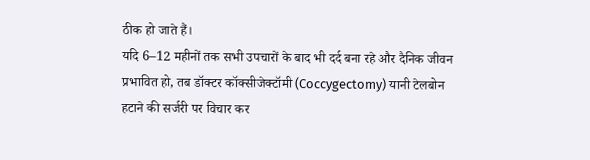ठीक हो जाते हैं।
यदि 6–12 महीनों तक सभी उपचारों के बाद भी दर्द बना रहे और दैनिक जीवन प्रभावित हो, तब डॉक्टर कॉक्सीजेक्टॉमी (Coccygectomy) यानी टेलबोन हटाने की सर्जरी पर विचार कर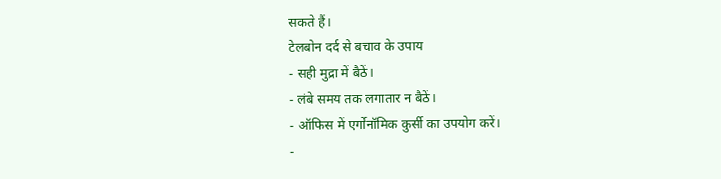सकते हैं।
टेलबोन दर्द से बचाव के उपाय
- सही मुद्रा में बैठें।
- लंबे समय तक लगातार न बैठें।
- ऑफिस में एर्गोनॉमिक कुर्सी का उपयोग करें।
-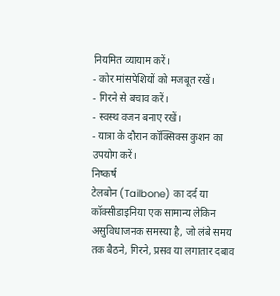नियमित व्यायाम करें।
- कोर मांसपेशियों को मजबूत रखें।
- गिरने से बचाव करें।
- स्वस्थ वजन बनाए रखें।
- यात्रा के दौरान कॉक्सिक्स कुशन का उपयोग करें।
निष्कर्ष
टेलबोन (Tailbone) का दर्द या कॉक्सीडाइनिया एक सामान्य लेकिन असुविधाजनक समस्या है, जो लंबे समय तक बैठने, गिरने, प्रसव या लगातार दबाव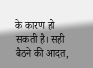के कारण हो सकती है। सही बैठने की आदत,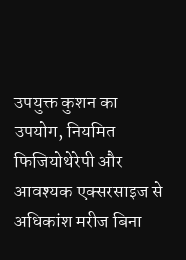उपयुक्त कुशन का उपयोग, नियमित फिजियोथेरेपी और आवश्यक एक्सरसाइज से अधिकांश मरीज बिना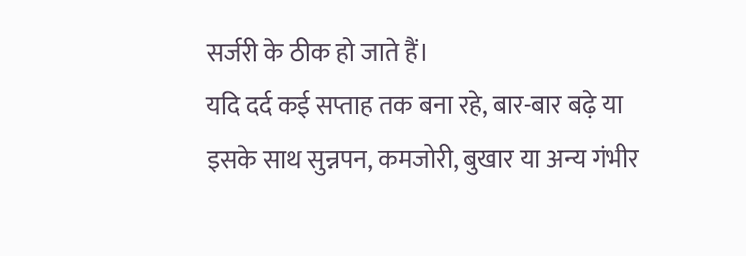सर्जरी के ठीक हो जाते हैं।
यदि दर्द कई सप्ताह तक बना रहे, बार-बार बढ़े या इसके साथ सुन्नपन, कमजोरी, बुखार या अन्य गंभीर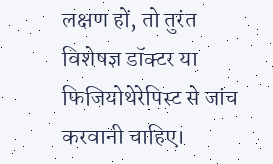लक्षण हों, तो तुरंत विशेषज्ञ डॉक्टर या फिजियोथेरेपिस्ट से जांच करवानी चाहिए।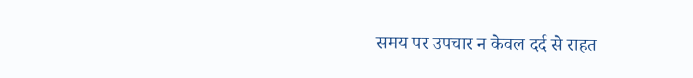समय पर उपचार न केवल दर्द से राहत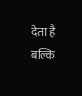देता है बल्कि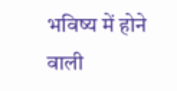भविष्य में होने वाली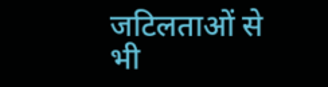जटिलताओं से भी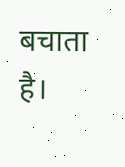बचाता है।